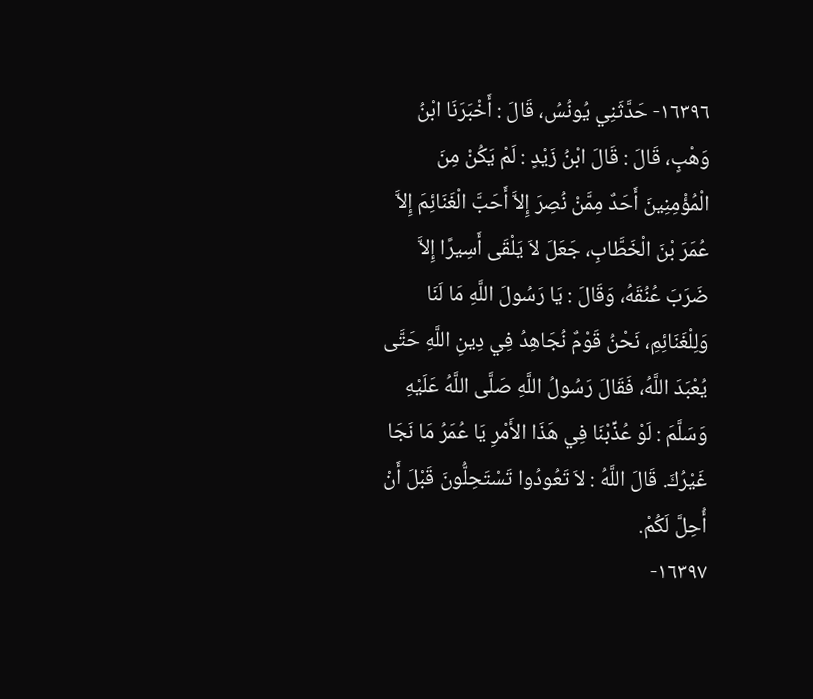١٦٣٩٦- حَدَّثَنِي يُونُسُ، قَالَ : أَخْبَرَنَا ابْنُ وَهْبٍ، قَالَ : قَالَ ابْنُ زَيْدٍ : لَمْ يَكُنْ مِنَ الْمُؤْمِنِينَ أَحَدٌ مِمَّنْ نُصِرَ إِلاَّ أَحَبَّ الْغَنَائِمَ إِلاَّ عُمَرَ بْنَ الْخَطَّابِ، جَعَلَ لاَ يَلْقَى أَسِيرًا إِلاَّ ضَرَبَ عُنُقَهُ، وَقَالَ : يَا رَسُولَ اللَّهِ مَا لَنَا وَلِلْغَنَائِمِ، نَحْنُ قَوْمٌ نُجَاهِدُ فِي دِينِ اللَّهِ حَتَّى يُعْبَدَ اللَّهُ، فَقَالَ رَسُولُ اللَّهِ صَلَّى اللَّهُ عَلَيْهِ وَسَلَّمَ : لَوْ عُذِّبْنَا فِي هَذَا الأَمْرِ يَا عُمَرُ مَا نَجَا غَيْرُكَ. قَالَ اللَّهُ : لاَ تَعُودُوا تَسْتَحِلُّونَ قَبْلَ أَنْ أُحِلَّ لَكُمْ.
١٦٣٩٧-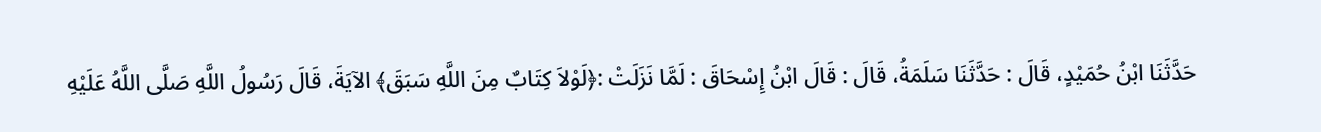حَدَّثَنَا ابْنُ حُمَيْدٍ، قَالَ : حَدَّثَنَا سَلَمَةُ، قَالَ : قَالَ ابْنُ إِسْحَاقَ : لَمَّا نَزَلَتْ :﴿لَوْلاَ كِتَابٌ مِنَ اللَّهِ سَبَقَ﴾ الآيَةَ، قَالَ رَسُولُ اللَّهِ صَلَّى اللَّهُ عَلَيْهِ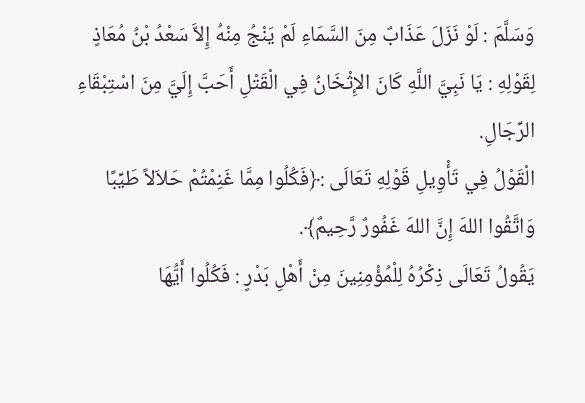وَسَلَّمَ : لَوْ نَزَلَ عَذَابٌ مِنَ السَّمَاءِ لَمْ يَنْجُ مِنْهُ إِلاَّ سَعْدُ بْنُ مُعَاذٍ لِقَوْلِهِ : يَا نَبِيَّ اللَّهِ كَانَ الإِثْخَانُ فِي الْقَتْلِ أَحَبَّ إِلَيَّ مِنَ اسْتِبْقَاءِ الرِّجَالِ.
الْقَوْلُ فِي تَأْوِيلِ قَوْلِهِ تَعَالَى :﴿فَكُلُوا مِمَّا غَنِمْتُمْ حَلاَلاً طَيِّبًا وَاتَّقُوا اللهَ إِنَّ اللهَ غَفُورٌ رَّحِيمٌ﴾.
يَقُولُ تَعَالَى ذِكْرُهُ لِلْمُؤْمِنِينَ مِنْ أَهْلِ بَدْرٍ : فَكُلُوا أَيُّهَا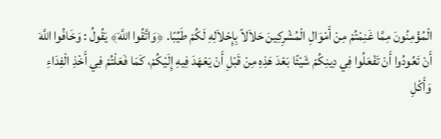الْمُؤْمِنُونَ مِمَّا غَنِمْتُمْ مِنْ أَمْوَالِ الْمُشْرِكِينَ حَلاَلاً بِإِحْلاَلِهِ لَكُمْ طَيِّبًا. ﴿وَاتَّقُوا اللَّهَ﴾ يَقُولُ : وَخَافُوا اللَّهَ أَنْ تَعُودُوا أَنْ تَفْعَلُوا فِي دِينِكُمْ شَيْئًا بَعْدَ هَذِهِ مِنْ قَبْلِ أَنْ يَعْهَدَ فِيهِ إِلَيْكُمْ، كَمَا فَعَلْتُمْ فِي أَخْذِ الْفِدَاءِ وَأَكْلِ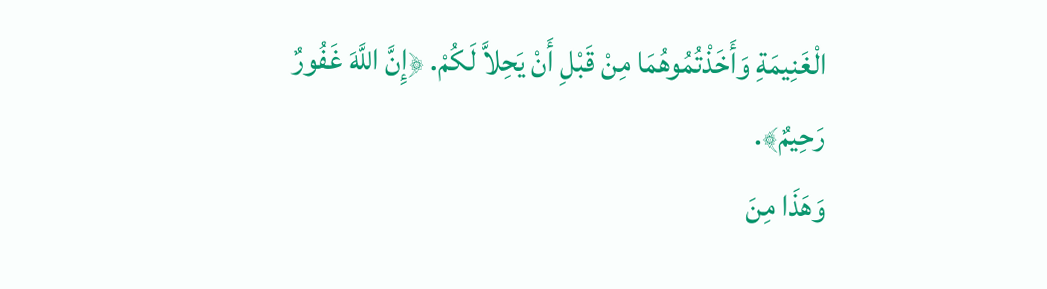الْغَنِيمَةِ وَأَخَذْتُمُوهُمَا مِنْ قَبْلِ أَنْ يَحِلاَّ لَكُمْ. ﴿إِنَّ اللَّهَ غَفُورٌ رَحِيمٌ﴾.
وَهَذَا مِنَ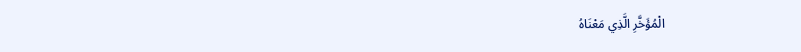الْمُؤَخَّرِ الَّذِي مَعْنَاهُ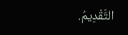التَّقْدِيمُ.